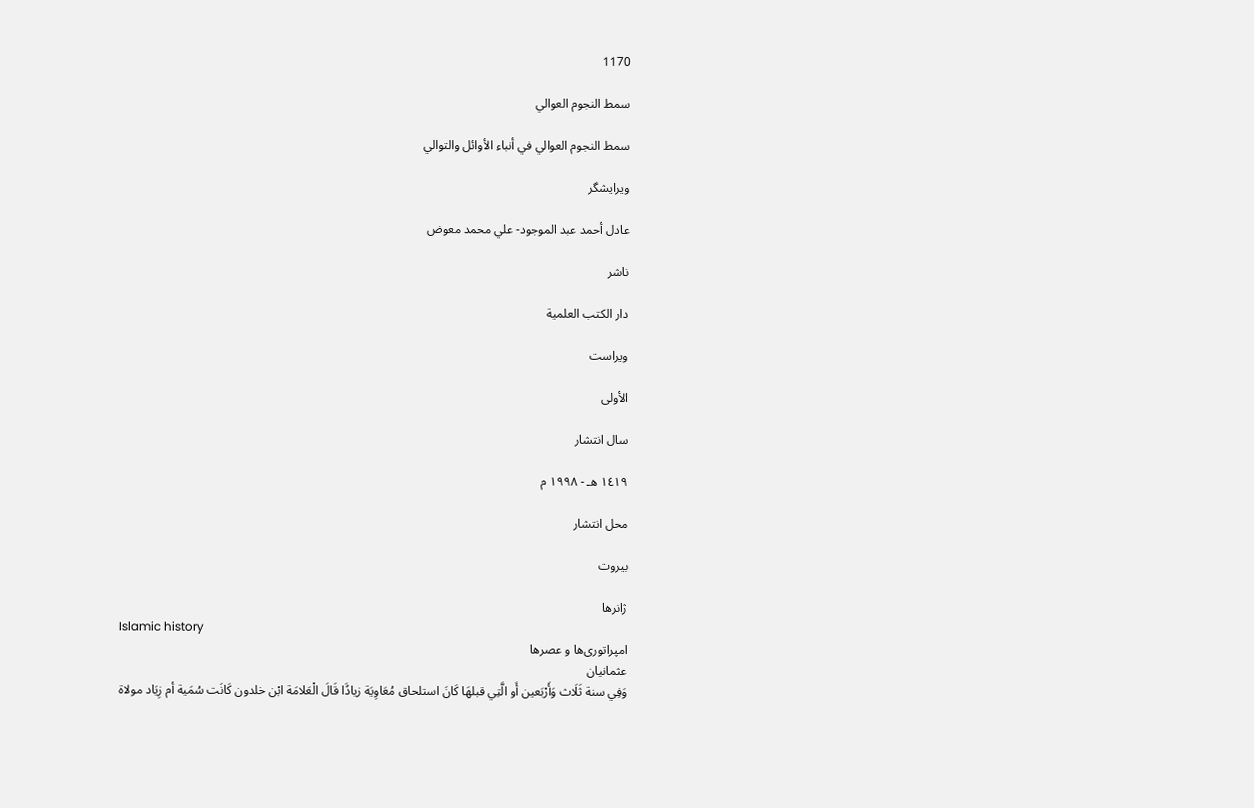1170

سمط النجوم العوالي

سمط النجوم العوالي في أنباء الأوائل والتوالي

ویرایشگر

عادل أحمد عبد الموجود- علي محمد معوض

ناشر

دار الكتب العلمية

ویراست

الأولى

سال انتشار

١٤١٩ هـ - ١٩٩٨ م

محل انتشار

بيروت

ژانرها
Islamic history
امپراتوری‌ها و عصرها
عثمانیان
وَفِي سنة ثَلَاث وَأَرْبَعين أَو الَّتِي قبلهَا كَانَ استلحاق مُعَاوِيَة زيادًَا قَالَ الْعَلامَة ابْن خلدون كَانَت سُمَية أم زِيَاد مولاة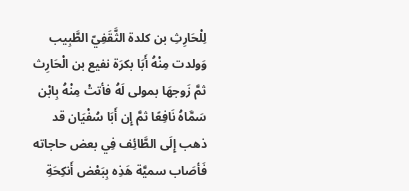لِلْحَارِثِ بن كلدة الثَّقَفِيّ الطَّبِيب وَولدت مِنْهُ أَبَا بكرَة نفيع بن الْحَارِث ثمَّ زَوجهَا بمولى لَهُ فأتتْ مِنْهُ بِابْن سَمَّاهُ نَافِعًا ثمَّ إِن أَبَا سُفْيَان قد ذهب إِلَى الطَّائِف فِي بعض حاجاته فَأصَاب سميَّة هَذِه بِبَعْض أَنكِحَةِ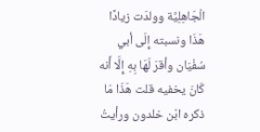الْجَاهِلِيَّة وولدَت زيادًا هَذَا ونسبته إِلَى أبي سُفْيَان وأقرَ لَهَا بِهِ إِلَّا أَنه كَانَ يخفيه قلت هَذَا مَا ذكره ابْن خلدون ورأيتُ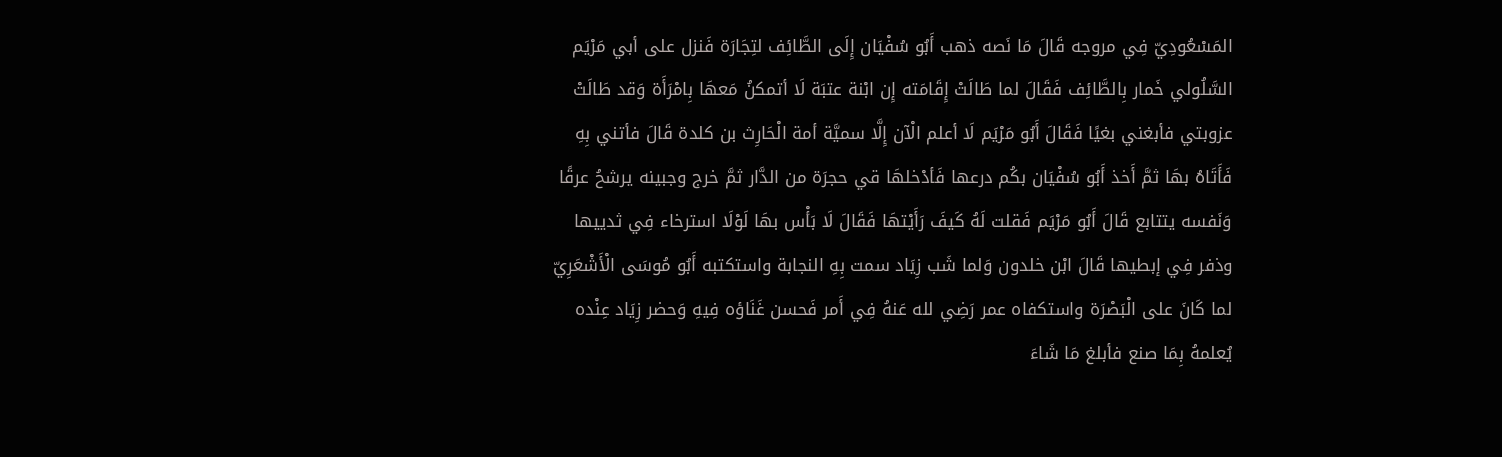المَسْعُودِيّ فِي مروجه قَالَ مَا نَصه ذهب أَبُو سُفْيَان إِلَى الطَّائِف لتِجَارَة فَنزل على أبي مَرْيَم السَّلُولي خَمار بِالطَّائِف فَقَالَ لما طَالَتْ إِقَامَته إِن ابْنة عتبَة لَا أتمكنُ مَعهَا بِامْرَأَة وَقد طَالَتْ عزوبتي فأبغني بغيًا فَقَالَ أَبُو مَرْيَم لَا أعلم الْآن إِلَّا سميَّة أمة الْحَارِث بن كلدة قَالَ فأتني بِهِ فَأَتَاهُ بهَا ثمَّ أَخذ أَبُو سُفْيَان بكُم درعها فَأدْخلهَا قي حجرَة من الدَّار ثمَّ خرج وجبينه يرشحُ عرقًا وَنَفسه يتتابع قَالَ أَبُو مَرْيَم فَقلت لَهُ كَيفَ رَأَيْتهَا فَقَالَ لَا بَأْس بهَا لَوْلَا استرخاء فِي ثدييها وذفر فِي إبطيها قَالَ ابْن خلدون وَلما شَب زِيَاد سمت بِهِ النجابة واستكتبه أَبُو مُوسَى الْأَشْعَرِيّ لما كَانَ على الْبَصْرَة واستكفاه عمر رَضِي لله عَنهُ فِي أَمر فَحسن غَنَاؤه فِيهِ وَحضر زِيَاد عِنْده يُعلمهُ بِمَا صنع فأبلغ مَا شَاءَ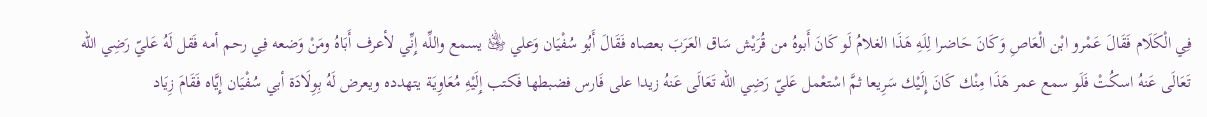فِي الْكَلَام فَقَالَ عَمْرو ابْن الْعَاصِ وَكَانَ حَاضرا لِلَهِ هَذَا الغلامُ لَو كَانَ أَبوهُ من قُرَيْش سَاق العَرَبَ بعصاه فَقَالَ أَبُو سُفْيَان وَعلي ﵁ يسمع واللِّه إِنِّي لأعرف أَبَاهُ ومَنْ وَضعه فِي رحم أمه فَقل لَهُ عَليّ رَضِي الله تَعَالَى عَنهُ اسكُتْ فَلَو سمع عمر هَذَا مِنْك كَانَ إِلَيْك سَرِيعا ثمَّ اسْتعْمل عَليّ رَضِي الله تَعَالَى عَنهُ زيدا على فَارس فضبطها فَكتب إِلَيْهِ مُعَاوِيَة يتهدده ويعرض لَهُ بِوِلَادَة أبي سُفْيَان إِيَّاه فَقَامَ زِيَاد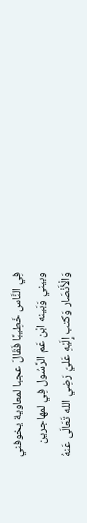فِي النَّاس خَطِيبًا فَقَالَ عجبا لمعاوية يخوفني وبيني وَبَينه ابْن عَم الرَّسُول فِي لمهاجرين وَالْأَنْصَار وَكتب إِلَيْهِ عَليّ رَضِي الله تَعَالَى عَنهُ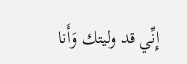إِنِّي قد وليتك وَأَنا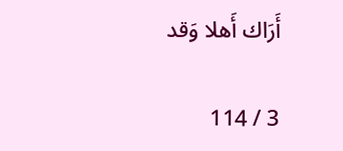أَرَاك أَهلا وَقد

3 / 114